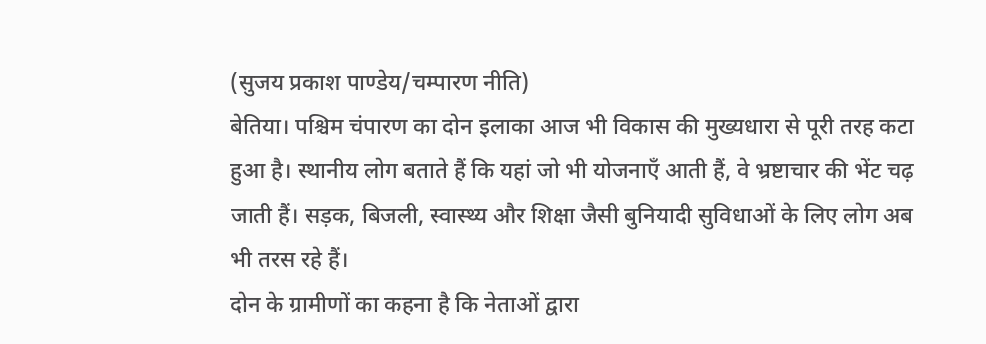(सुजय प्रकाश पाण्डेय/चम्पारण नीति)
बेतिया। पश्चिम चंपारण का दोन इलाका आज भी विकास की मुख्यधारा से पूरी तरह कटा हुआ है। स्थानीय लोग बताते हैं कि यहां जो भी योजनाएँ आती हैं, वे भ्रष्टाचार की भेंट चढ़ जाती हैं। सड़क, बिजली, स्वास्थ्य और शिक्षा जैसी बुनियादी सुविधाओं के लिए लोग अब भी तरस रहे हैं।
दोन के ग्रामीणों का कहना है कि नेताओं द्वारा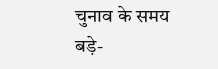चुनाव के समय बड़े-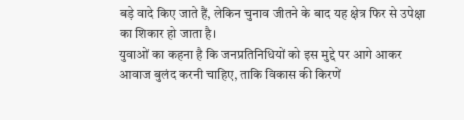बड़े वादे किए जाते हैं, लेकिन चुनाव जीतने के बाद यह क्षेत्र फिर से उपेक्षा का शिकार हो जाता है।
युवाओं का कहना है कि जनप्रतिनिधियों को इस मुद्दे पर आगे आकर आवाज बुलंद करनी चाहिए, ताकि विकास की किरणें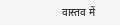वास्तव में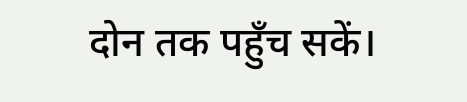दोन तक पहुँच सकें।